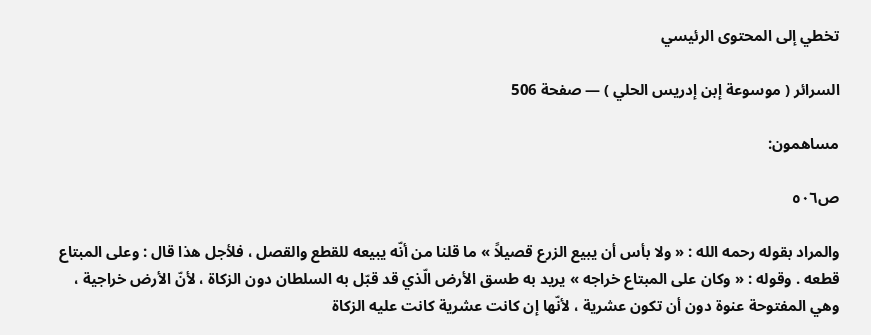تخطي إلى المحتوى الرئيسي

السرائر ( موسوعة إبن إدريس الحلي ) — صفحة 506

مساهمون:

ص٥٠٦

والمراد بقوله رحمه الله : « ولا بأس أن يبيع الزرع قصيلاً » ما قلنا من أنّه يبيعه للقطع والقصل ، فلأجل هذا قال : وعلى المبتاع قطعه . وقوله : « وكان على المبتاع خراجه » يريد به طسق الأرض الّذي قد قبّل به السلطان دون الزكاة ، لأنّ الأرض خراجية ، وهي المفتوحة عنوة دون أن تكون عشرية ، لأنّها إن كانت عشرية كانت عليه الزكاة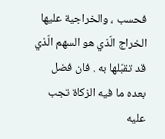فحسب ، والخراجية عليها الخراج الّذي هو السهم الّذي قد تقبّلها به . فان فضل بعده ما فيه الزكاة تجب عليه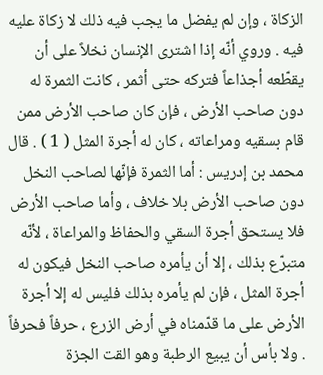الزكاة ، وإن لم يفضل ما يجب فيه ذلك لا زكاة عليه فيه . وروي أنّه إذا اشترى الإنسان نخلاً على أن يقطّعه أجذاعاً فتركه حتى أثمر ، كانت الثمرة له دون صاحب الأرض ، فإن كان صاحب الأرض ممن قام بسقيه ومراعاته ، كان له أجرة المثل ( 1 ) . قال محمد بن إدريس : أما الثمرة فإنّها لصاحب النخل دون صاحب الأرض بلا خلاف ، وأما صاحب الأرض فلا يستحق أجرة السقي والحفاظ والمراعاة ، لأنّه متبرّع بذلك ، إلا أن يأمره صاحب النخل فيكون له أجرة المثل ، فإن لم يأمره بذلك فليس له إلا أجرة الأرض على ما قدّمناه في أرض الزرع ، حرفاً فحرفاً . ولا بأس أن يبيع الرطبة وهو القت الجزة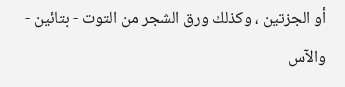أو الجزتين ، وكذلك ورق الشجر من التوت - بتائين - والآس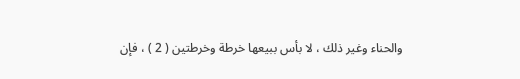والحناء وغير ذلك ، لا بأس ببيعها خرطة وخرطتين ( 2 ) ، فإن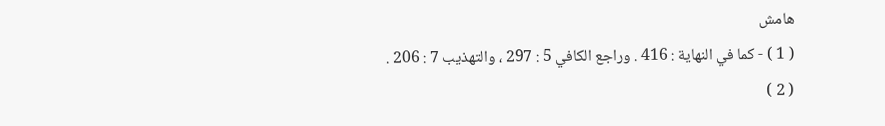هامش
( 1 ) - كما في النهاية : 416 . وراجع الكافي 5 : 297 ، والتهذيب 7 : 206 .
( 2 )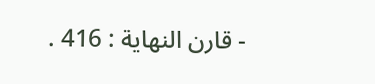- قارن النهاية : 416 .